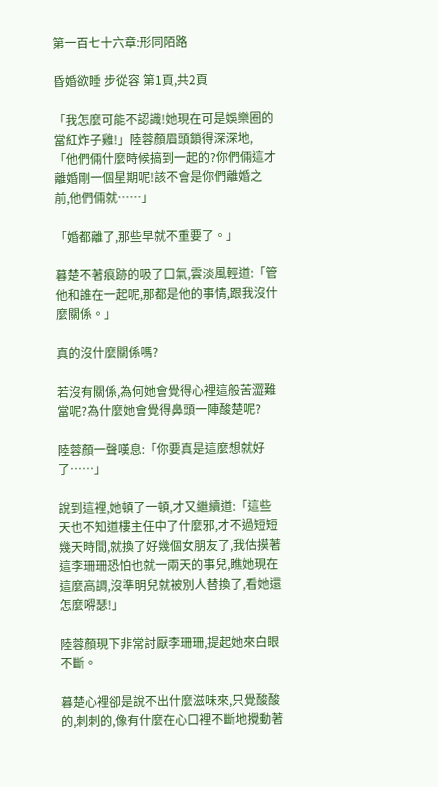第一百七十六章:形同陌路

昏婚欲睡 步從容 第1頁,共2頁

「我怎麼可能不認識!她現在可是娛樂圈的當紅炸子雞!」陸蓉顏眉頭鎖得深深地,「他們倆什麼時候搞到一起的?你們倆這才離婚剛一個星期呢!該不會是你們離婚之前,他們倆就……」

「婚都離了,那些早就不重要了。」

暮楚不著痕跡的吸了口氣,雲淡風輕道:「管他和誰在一起呢,那都是他的事情,跟我沒什麼關係。」

真的沒什麼關係嗎?

若沒有關係,為何她會覺得心裡這般苦澀難當呢?為什麼她會覺得鼻頭一陣酸楚呢?

陸蓉顏一聲嘆息:「你要真是這麼想就好了……」

說到這裡,她頓了一頓,才又繼續道:「這些天也不知道樓主任中了什麼邪,才不過短短幾天時間,就換了好幾個女朋友了,我估摸著這李珊珊恐怕也就一兩天的事兒,瞧她現在這麼高調,沒準明兒就被別人替換了,看她還怎麼嘚瑟!」

陸蓉顏現下非常討厭李珊珊,提起她來白眼不斷。

暮楚心裡卻是說不出什麼滋味來,只覺酸酸的,刺刺的,像有什麼在心口裡不斷地攪動著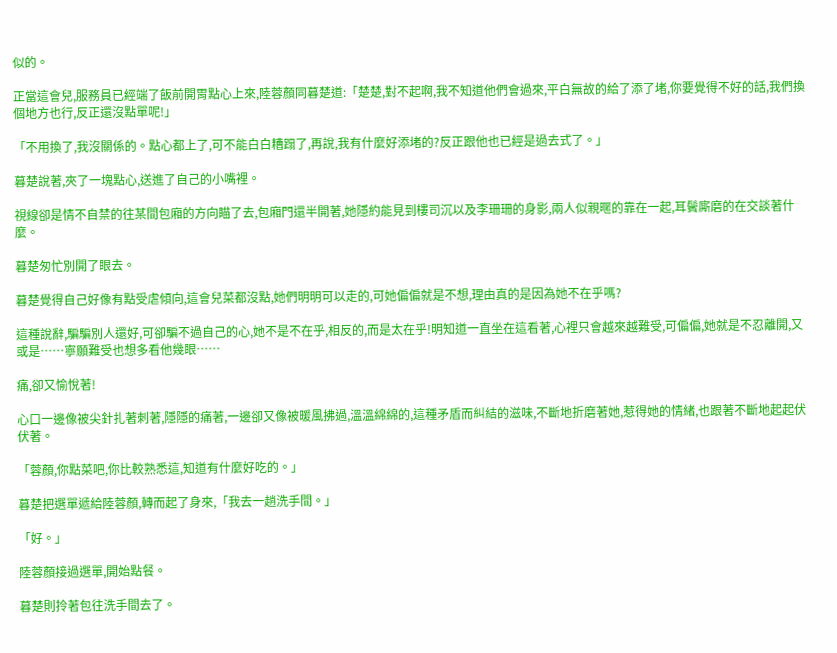似的。

正當這會兒,服務員已經端了飯前開胃點心上來,陸蓉顏同暮楚道:「楚楚,對不起啊,我不知道他們會過來,平白無故的給了添了堵,你要覺得不好的話,我們換個地方也行,反正還沒點單呢!」

「不用換了,我沒關係的。點心都上了,可不能白白糟蹋了,再說,我有什麼好添堵的?反正跟他也已經是過去式了。」

暮楚說著,夾了一塊點心,送進了自己的小嘴裡。

視線卻是情不自禁的往某間包廂的方向瞄了去,包廂門還半開著,她隱約能見到樓司沉以及李珊珊的身影,兩人似親暱的靠在一起,耳鬢廝磨的在交談著什麼。

暮楚匆忙別開了眼去。

暮楚覺得自己好像有點受虐傾向,這會兒菜都沒點,她們明明可以走的,可她偏偏就是不想,理由真的是因為她不在乎嗎?

這種說辭,騙騙別人還好,可卻騙不過自己的心,她不是不在乎,相反的,而是太在乎!明知道一直坐在這看著,心裡只會越來越難受,可偏偏,她就是不忍離開,又或是……寧願難受也想多看他幾眼……

痛,卻又愉悅著!

心口一邊像被尖針扎著刺著,隱隱的痛著,一邊卻又像被暖風拂過,溫溫綿綿的,這種矛盾而糾結的滋味,不斷地折磨著她,惹得她的情緒,也跟著不斷地起起伏伏著。

「蓉顏,你點菜吧,你比較熟悉這,知道有什麼好吃的。」

暮楚把選單遞給陸蓉顏,轉而起了身來,「我去一趟洗手間。」

「好。」

陸蓉顏接過選單,開始點餐。

暮楚則拎著包往洗手間去了。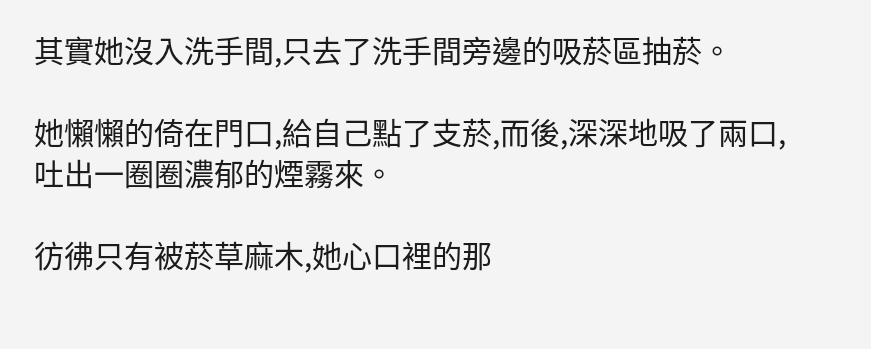其實她沒入洗手間,只去了洗手間旁邊的吸菸區抽菸。

她懶懶的倚在門口,給自己點了支菸,而後,深深地吸了兩口,吐出一圈圈濃郁的煙霧來。

彷彿只有被菸草麻木,她心口裡的那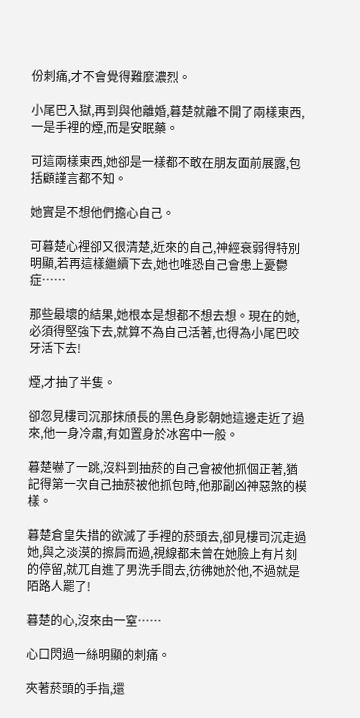份刺痛,才不會覺得難麼濃烈。

小尾巴入獄,再到與他離婚,暮楚就離不開了兩樣東西,一是手裡的煙,而是安眠藥。

可這兩樣東西,她卻是一樣都不敢在朋友面前展露,包括顧謹言都不知。

她實是不想他們擔心自己。

可暮楚心裡卻又很清楚,近來的自己,神經衰弱得特別明顯,若再這樣繼續下去,她也唯恐自己會患上憂鬱症……

那些最壞的結果,她根本是想都不想去想。現在的她,必須得堅強下去,就算不為自己活著,也得為小尾巴咬牙活下去!

煙,才抽了半隻。

卻忽見樓司沉那抹頎長的黑色身影朝她這邊走近了過來,他一身冷肅,有如置身於冰窖中一般。

暮楚嚇了一跳,沒料到抽菸的自己會被他抓個正著,猶記得第一次自己抽菸被他抓包時,他那副凶神惡煞的模樣。

暮楚倉皇失措的欲滅了手裡的菸頭去,卻見樓司沉走過她,與之淡漠的擦肩而過,視線都未曾在她臉上有片刻的停留,就兀自進了男洗手間去,彷彿她於他,不過就是陌路人罷了!

暮楚的心,沒來由一窒……

心口閃過一絲明顯的刺痛。

夾著菸頭的手指,還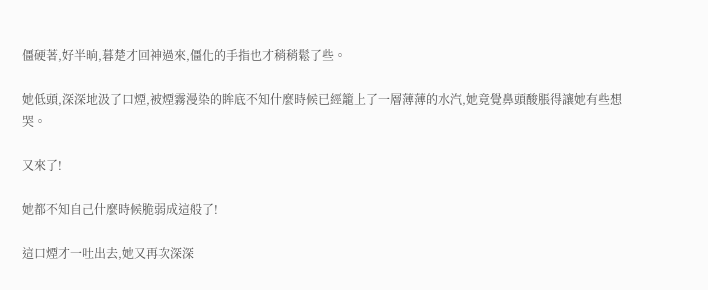僵硬著,好半晌,暮楚才回神過來,僵化的手指也才稍稍鬆了些。

她低頭,深深地汲了口煙,被煙霧漫染的眸底不知什麼時候已經籠上了一層薄薄的水汽,她竟覺鼻頭酸脹得讓她有些想哭。

又來了!

她都不知自己什麼時候脆弱成這般了!

這口煙才一吐出去,她又再次深深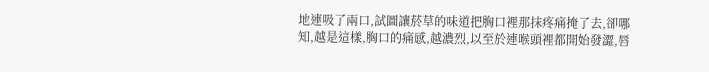地連吸了兩口,試圖讓菸草的味道把胸口裡那抹疼痛掩了去,卻哪知,越是這樣,胸口的痛感,越濃烈,以至於連喉頭裡都開始發澀,唇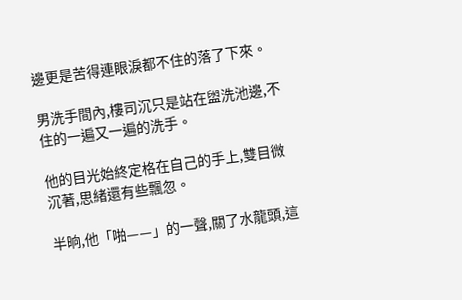邊更是苦得連眼淚都不住的落了下來。

男洗手間內,樓司沉只是站在盥洗池邊,不住的一遍又一遍的洗手。

他的目光始終定格在自己的手上,雙目微沉著,思緒還有些飄忽。

半晌,他「啪——」的一聲,關了水龍頭,這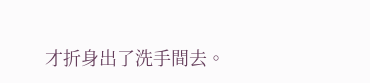才折身出了洗手間去。